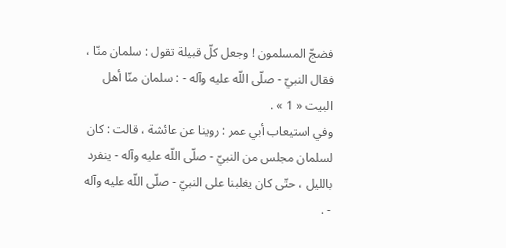فضجّ المسلمون ! وجعل كلّ قبيلة تقول : سلمان منّا ، فقال النبيّ - صلّى اللّه عليه وآله - : سلمان منّا أهل البيت « 1 » .
وفي استيعاب أبي عمر : روينا عن عائشة ، قالت : كان لسلمان مجلس من النبيّ - صلّى اللّه عليه وآله - ينفرد بالليل ، حتّى كان يغلبنا على النبيّ - صلّى اللّه عليه وآله - .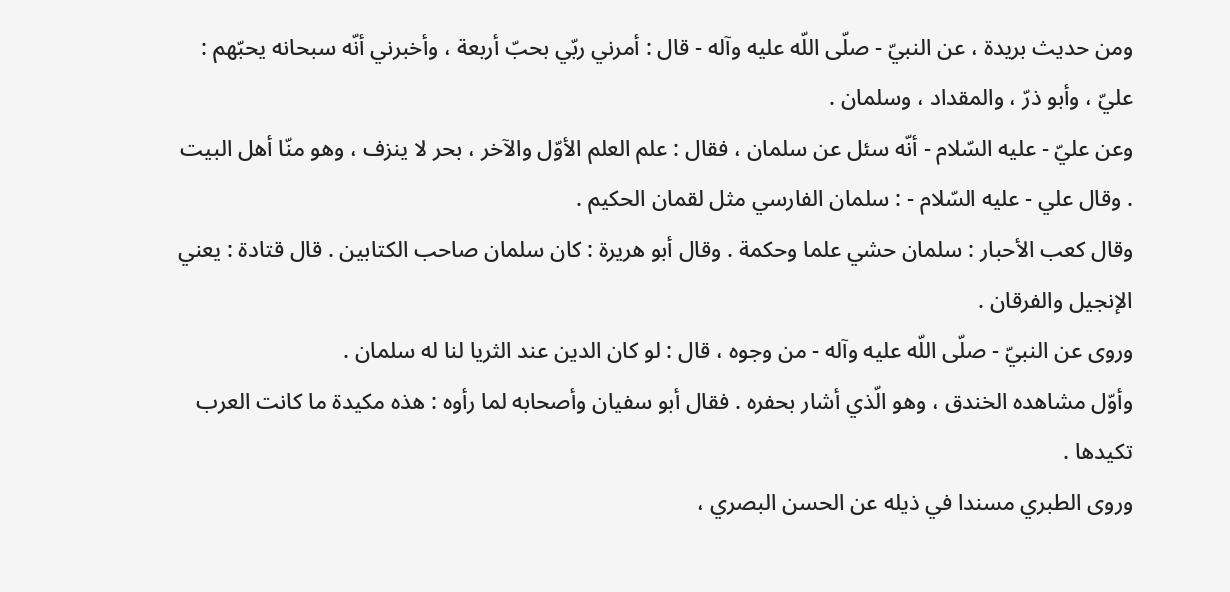ومن حديث بريدة ، عن النبيّ - صلّى اللّه عليه وآله - قال : أمرني ربّي بحبّ أربعة ، وأخبرني أنّه سبحانه يحبّهم : عليّ ، وأبو ذرّ ، والمقداد ، وسلمان .
وعن عليّ - عليه السّلام - أنّه سئل عن سلمان ، فقال : علم العلم الأوّل والآخر ، بحر لا ينزف ، وهو منّا أهل البيت . وقال علي - عليه السّلام - : سلمان الفارسي مثل لقمان الحكيم .
وقال كعب الأحبار : سلمان حشي علما وحكمة . وقال أبو هريرة : كان سلمان صاحب الكتابين . قال قتادة : يعني الإنجيل والفرقان .
وروى عن النبيّ - صلّى اللّه عليه وآله - من وجوه ، قال : لو كان الدين عند الثريا لنا له سلمان .
وأوّل مشاهده الخندق ، وهو الّذي أشار بحفره . فقال أبو سفيان وأصحابه لما رأوه : هذه مكيدة ما كانت العرب تكيدها .
وروى الطبري مسندا في ذيله عن الحسن البصري ،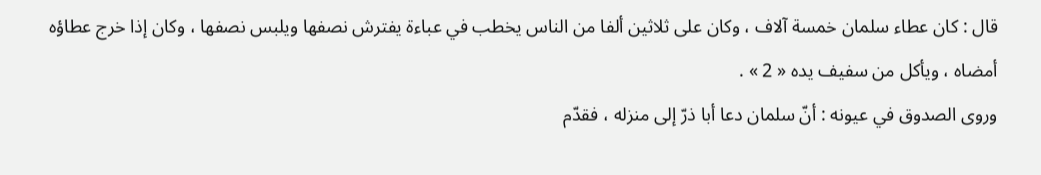قال : كان عطاء سلمان خمسة آلاف ، وكان على ثلاثين ألفا من الناس يخطب في عباءة يفترش نصفها ويلبس نصفها ، وكان إذا خرج عطاؤه أمضاه ، ويأكل من سفيف يده « 2 » .
وروى الصدوق في عيونه : أنّ سلمان دعا أبا ذرّ إلى منزله ، فقدّم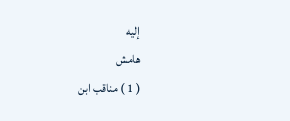إليه
هامش
( 1 ) مناقب ابن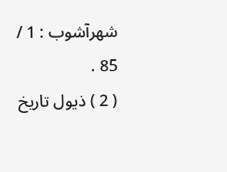شهرآشوب : 1 / 85 .
( 2 ) ذيول تاريخ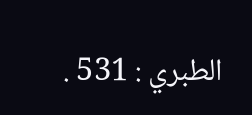الطبري : 531 .